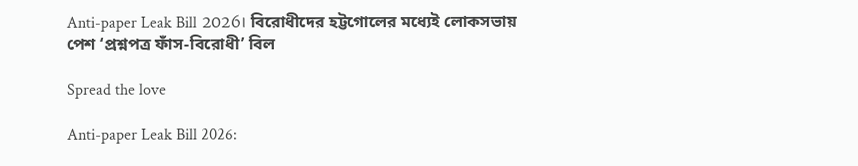Anti-paper Leak Bill 2026। বিরোধীদের হট্টগোলের মধ্যেই লোকসভায় পেশ ‘প্রশ্নপত্র ফাঁস-বিরোধী’ বিল

Spread the love

Anti-paper Leak Bill 2026: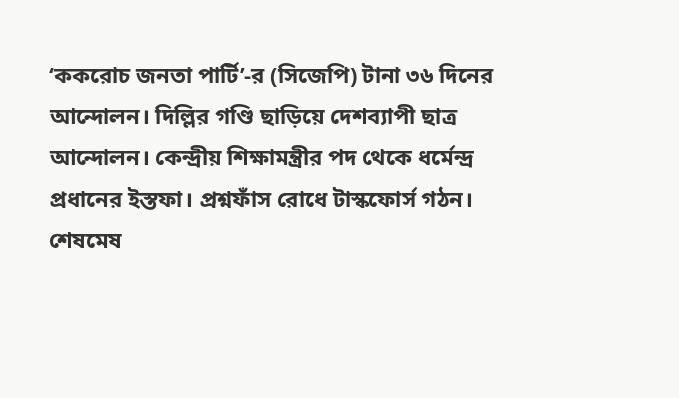‘ককরোচ জনতা পার্টি’-র (সিজেপি) টানা ৩৬ দিনের আন্দোলন। দিল্লির গণ্ডি ছাড়িয়ে দেশব্যাপী ছাত্র আন্দোলন। কেন্দ্রীয় শিক্ষামন্ত্রীর পদ থেকে ধর্মেন্দ্র প্রধানের ইস্তফা। প্রশ্নফাঁস রোধে টাস্কফোর্স গঠন। শেষমেষ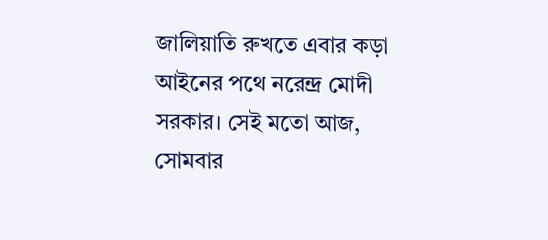জালিয়াতি রুখতে এবার কড়া আইনের পথে নরেন্দ্র মোদী সরকার। সেই মতো আজ, সোমবার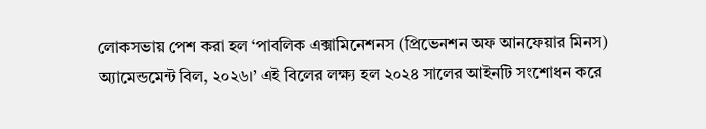লোকসভায় পেশ করা হল ‘পাবলিক এক্সামিনেশনস (প্রিভেনশন অফ আনফেয়ার মিনস) অ্যামেন্ডমেন্ট বিল, ২০২৬।’ এই বিলের লক্ষ্য হল ২০২৪ সালের আইনটি সংশোধন করে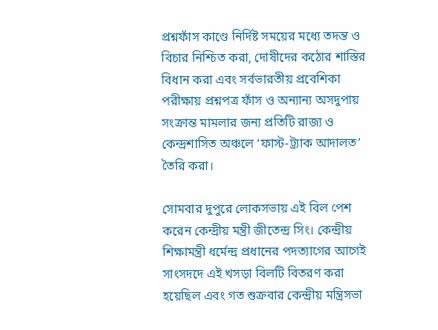প্রশ্নফাঁস কাণ্ডে নির্দিষ্ট সময়ের মধ্যে তদন্ত ও বিচার নিশ্চিত করা, দোষীদের কঠোর শাস্তির বিধান করা এবং সর্বভারতীয় প্রবেশিকা পরীক্ষায় প্রশ্নপত্র ফাঁস ও অন্যান্য অসদুপায় সংক্রান্ত মামলার জন্য প্রতিটি রাজ্য ও কেন্দ্রশাসিত অঞ্চলে ‘ফাস্ট-ট্র্যাক আদালত’ তৈরি করা।

সোমবার দুপুরে লোকসভায় এই বিল পেশ করেন কেন্দ্রীয় মন্ত্রী জীতেন্দ্র সিং। কেন্দ্রীয় শিক্ষামন্ত্রী ধর্মেন্দ্র প্রধানের পদত্যাগের আগেই সাংসদদে এই খসড়া বিলটি বিতরণ করা হয়েছিল এবং গত শুক্রবার কেন্দ্রীয় মন্ত্রিসভা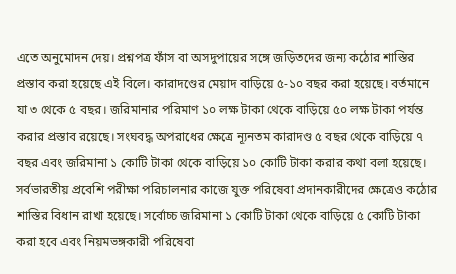এতে অনুমোদন দেয়। প্রশ্নপত্র ফাঁস বা অসদুপায়ের সঙ্গে জড়িতদের জন্য কঠোর শাস্তির প্রস্তাব করা হয়েছে এই বিলে। কারাদণ্ডের মেয়াদ বাড়িয়ে ৫-১০ বছর করা হয়েছে। বর্তমানে যা ৩ থেকে ৫ বছর। জরিমানার পরিমাণ ১০ লক্ষ টাকা থেকে বাড়িয়ে ৫০ লক্ষ টাকা পর্যন্ত করার প্রস্তাব রয়েছে। সংঘবদ্ধ অপরাধের ক্ষেত্রে ন্যূনতম কারাদণ্ড ৫ বছর থেকে বাড়িয়ে ৭ বছর এবং জরিমানা ১ কোটি টাকা থেকে বাড়িয়ে ১০ কোটি টাকা করার কথা বলা হয়েছে। সর্বভারতীয় প্রবেশি পরীক্ষা পরিচালনার কাজে যুক্ত পরিষেবা প্রদানকারীদের ক্ষেত্রেও কঠোর শাস্তির বিধান রাখা হয়েছে। সর্বোচ্চ জরিমানা ১ কোটি টাকা থেকে বাড়িয়ে ৫ কোটি টাকা করা হবে এবং নিয়মভঙ্গকারী পরিষেবা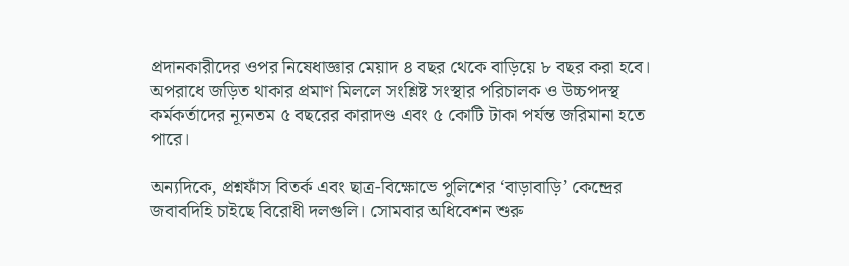প্রদানকারীদের ওপর নিষেধাজ্ঞার মেয়াদ ৪ বছর থেকে বাড়িয়ে ৮ বছর করা হবে। অপরাধে জড়িত থাকার প্রমাণ মিললে সংশ্লিষ্ট সংস্থার পরিচালক ও উচ্চপদস্থ কর্মকর্তাদের ন্যূনতম ৫ বছরের কারাদণ্ড এবং ৫ কোটি টাকা পর্যন্ত জরিমানা হতে পারে।

অন্যদিকে, প্রশ্নফাঁস বিতর্ক এবং ছাত্র-বিক্ষোভে পুলিশের ‘বাড়াবাড়ি’ কেন্দ্রের জবাবদিহি চাইছে বিরোধী দলগুলি। সোমবার অধিবেশন শুরু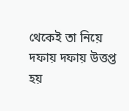থেকেই তা নিয়ে দফায় দফায় উত্তপ্ত হয়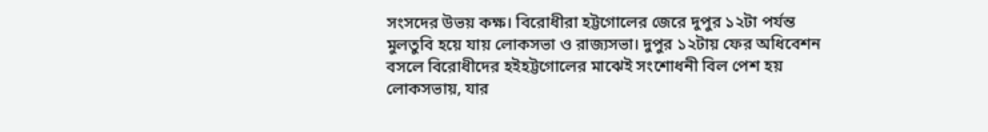সংসদের উভয় কক্ষ। বিরোধীরা হট্টগোলের জেরে দুপুর ১২টা পর্যন্ত মুলতুবি হয়ে যায় লোকসভা ও রাজ্যসভা। দুপুর ১২টায় ফের অধিবেশন বসলে বিরোধীদের হইহট্টগোলের মাঝেই সংশোধনী বিল পেশ হয় লোকসভায়, যার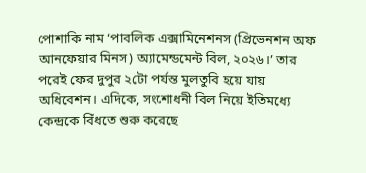পোশাকি নাম ‘পাবলিক এক্সামিনেশনস (প্রিভেনশন অফ আনফেয়ার মিনস) অ্যামেন্ডমেন্ট বিল, ২০২৬।’ তার পরেই ফের দুপুর ২টো পর্যন্ত মুলতুবি হয়ে যায় অধিবেশন। এদিকে, সংশোধনী বিল নিয়ে ইতিমধ্যে কেন্দ্রকে বিঁধতে শুরু করেছে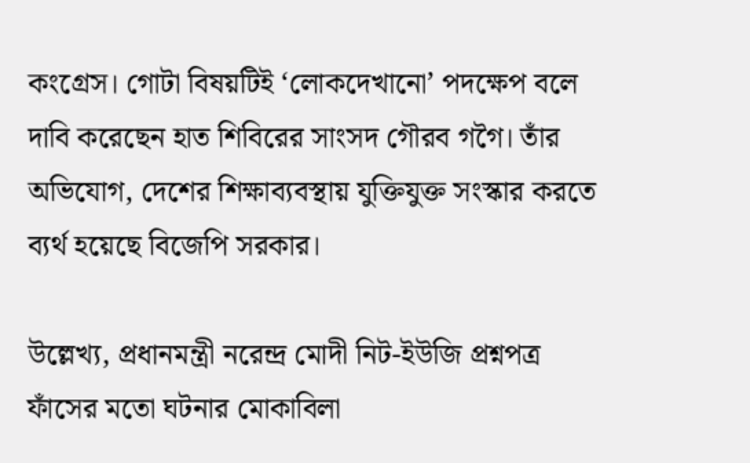কংগ্রেস। গোটা বিষয়টিই ‘লোকদেখানো’ পদক্ষেপ বলে দাবি করেছেন হাত শিবিরের সাংসদ গৌরব গগৈ। তাঁর অভিযোগ, দেশের শিক্ষাব্যবস্থায় যুক্তিযুক্ত সংস্কার করতে ব্যর্থ হয়েছে বিজেপি সরকার।

উল্লেখ্য, প্রধানমন্ত্রী নরেন্দ্র মোদী নিট-ইউজি প্রশ্নপত্র ফাঁসের মতো ঘটনার মোকাবিলা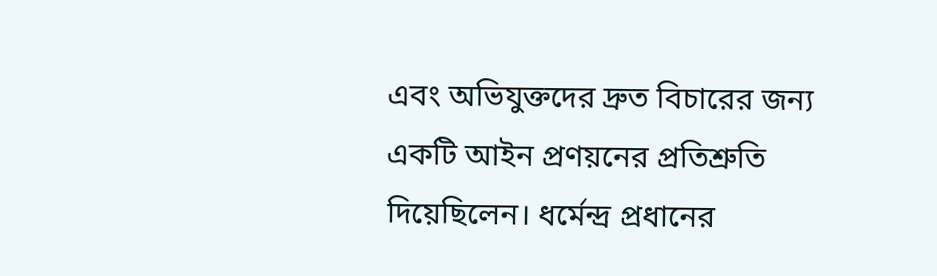এবং অভিযুক্তদের দ্রুত বিচারের জন্য একটি আইন প্রণয়নের প্রতিশ্রুতি দিয়েছিলেন। ধর্মেন্দ্র প্রধানের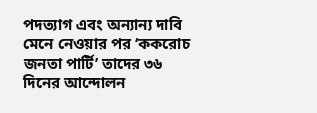পদত্যাগ এবং অন্যান্য দাবি মেনে নেওয়ার পর ‘ককরোচ জনতা পার্টি’ তাদের ৩৬ দিনের আন্দোলন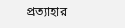প্রত্যাহার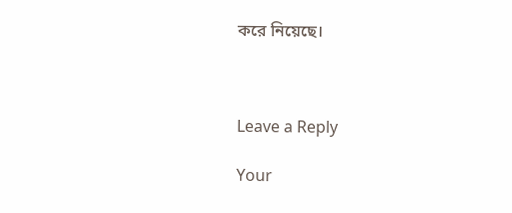করে নিয়েছে।



Leave a Reply

Your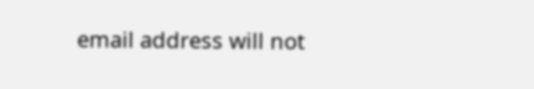email address will not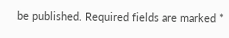be published. Required fields are marked *